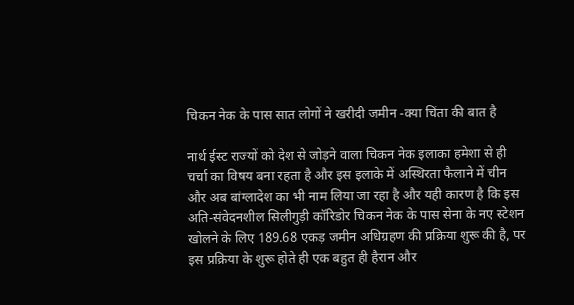चिकन नेक के पास सात लोगों ने खरीदी जमीन -क्या चिंता की बात है

नार्थ ईस्ट राज्यों को देश से जोड़ने वाला चिकन नेक इलाका हमेशा से ही चर्चा का विषय बना रहता है और इस इलाके में अस्थिरता फैलाने में चीन और अब बांग्लादेश का भी नाम लिया जा रहा है और यही कारण है कि इस अति-संवेदनशील सिलीगुड़ी कॉरिडोर चिकन नेक के पास सेना के नए स्टेशन खोलने के लिए 189.68 एकड़ जमीन अधिग्रहण की प्रक्रिया शुरू की है, पर इस प्रक्रिया के शुरू होते ही एक बहुत ही हैरान और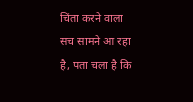चिंता करने वाला सच सामने आ रहा है, पता चला है कि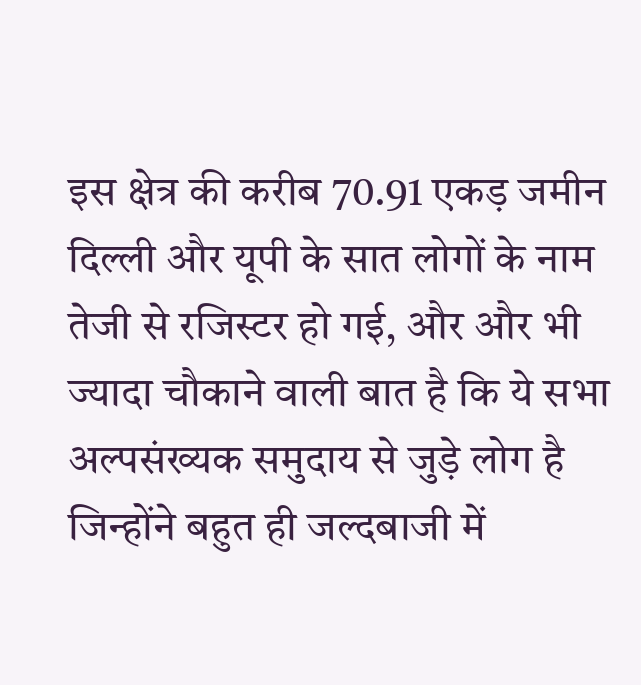इस क्षेत्र की करीब 70.91 एकड़ जमीन दिल्ली और यूपी के सात लोगों के नाम तेजी से रजिस्टर हो गई, और और भी ज्यादा चौकाने वाली बात है कि ये सभा अल्पसंख्यक समुदाय से जुड़े लोग है जिन्होंने बहुत ही जल्दबाजी में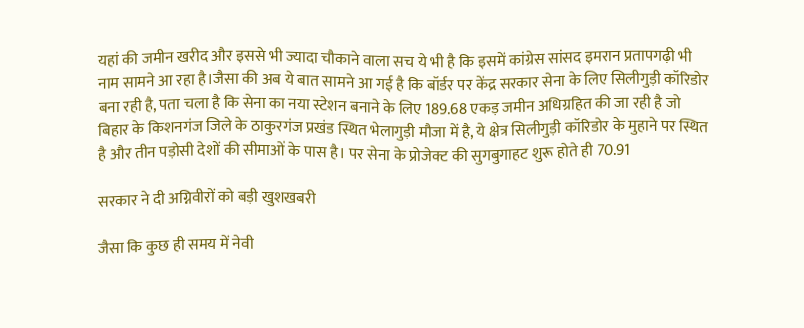यहां की जमीन खरीद और इससे भी ज्यादा चौकाने वाला सच ये भी है कि इसमें कांग्रेस सांसद इमरान प्रतापगढ़ी भी नाम सामने आ रहा है।जैसा की अब ये बात सामने आ गई है कि बॉर्डर पर केंद्र सरकार सेना के लिए सिलीगुड़ी कॉरिडोर बना रही है, पता चला है कि सेना का नया स्टेशन बनाने के लिए 189.68 एकड़ जमीन अधिग्रहित की जा रही है जो बिहार के किशनगंज जिले के ठाकुरगंज प्रखंड स्थित भेलागुड़ी मौजा में है, ये क्षेत्र सिलीगुड़ी कॉरिडोर के मुहाने पर स्थित है और तीन पड़ोसी देशों की सीमाओं के पास है। पर सेना के प्रोजेक्ट की सुगबुगाहट शुरू होते ही 70.91

सरकार ने दी अग्निवीरों को बड़ी खुशखबरी

जैसा कि कुछ ही समय में नेवी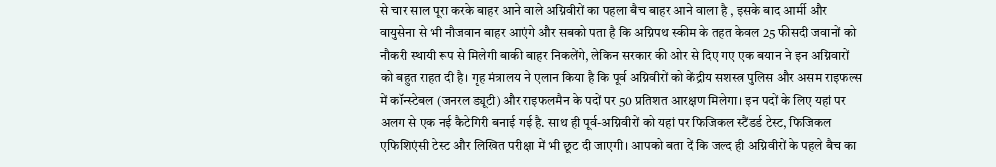से चार साल पूरा करके बाहर आने वाले अग्निवीरों का पहला बैच बाहर आने वाला है , इसके बाद आर्मी और वायुसेना से भी नौजवान बाहर आएंगे और सबको पता है कि अग्निपथ स्कीम के तहत केवल 25 फीसदी जवानों को नौकरी स्थायी रूप से मिलेगी बाकी बाहर निकलेंगे, लेकिन सरकार की ओर से दिए गए एक बयान ने इन अग्निवारों को बहुत राहत दी है। गृह मंत्रालय ने एलान किया है कि पूर्व अग्निवीरों को केंद्रीय सशस्त्र पुलिस और असम राइफल्स में कॉन्स्टेबल (जनरल ड्यूटी) और राइफलमैन के पदों पर 50 प्रतिशत आरक्षण मिलेगा। इन पदों के लिए यहां पर अलग से एक नई कैटेगिरी बनाई गई है. साथ ही पूर्व-अग्निवीरों को यहां पर फिजिकल स्टैंडर्ड टेस्ट, फिजिकल एफिशिएंसी टेस्ट और लिखित परीक्षा में भी छूट दी जाएगी। आपको बता दें कि जल्द ही अग्निवीरों के पहले बैच का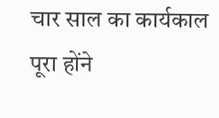चार साल का कार्यकाल पूरा होंने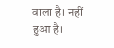वाला है। नहीं हुआ है।